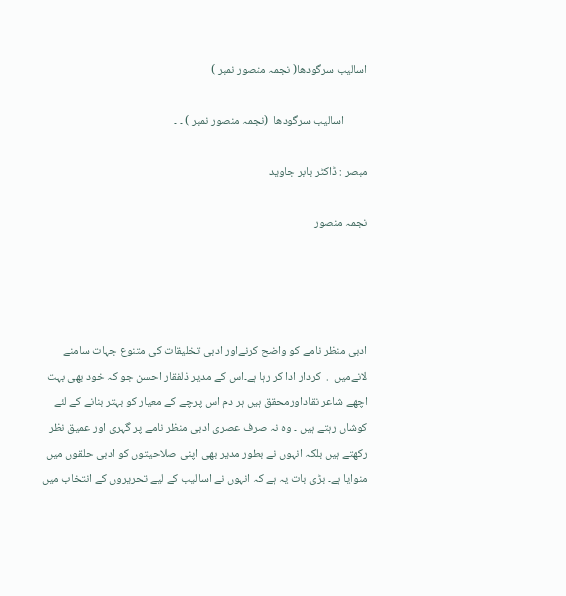اسالیب سرگودھا( نجمہ منصور نمبر )

         اسالیب سرگودھا  (نجمہ منصور نمبر ) ۔ ۔

مبصر : ڈاکٹر بابر جاوید

نجمہ منصور




ادبی منظر نامے کو واضح کرنےاور ادبی تخلیقات کی متنوع جہات سامنے لانےمیں  .  کردار ادا کر رہا ہے۔اس کے مدیر ذلفقار احسن جو کہ خود بھی بہت اچھے شاعر نقاداورمحقق ہیں ہر دم اس پرچے کے معیار کو بہتر بنانے کے لئے کوشاں رہتے ہیں ۔ وہ نہ صرف عصری ادبی منظر نامے پر گہری اور عمیق نظر رکھتے ہیں بلکہ انہوں نے بطور مدیر بھی اپنی صلاحیتوں کو ادبی حلقوں میں منوایا ہے۔ بڑی بات یہ ہے کہ انہوں نے اسالیب کے لیے تحریروں کے انتخاب میں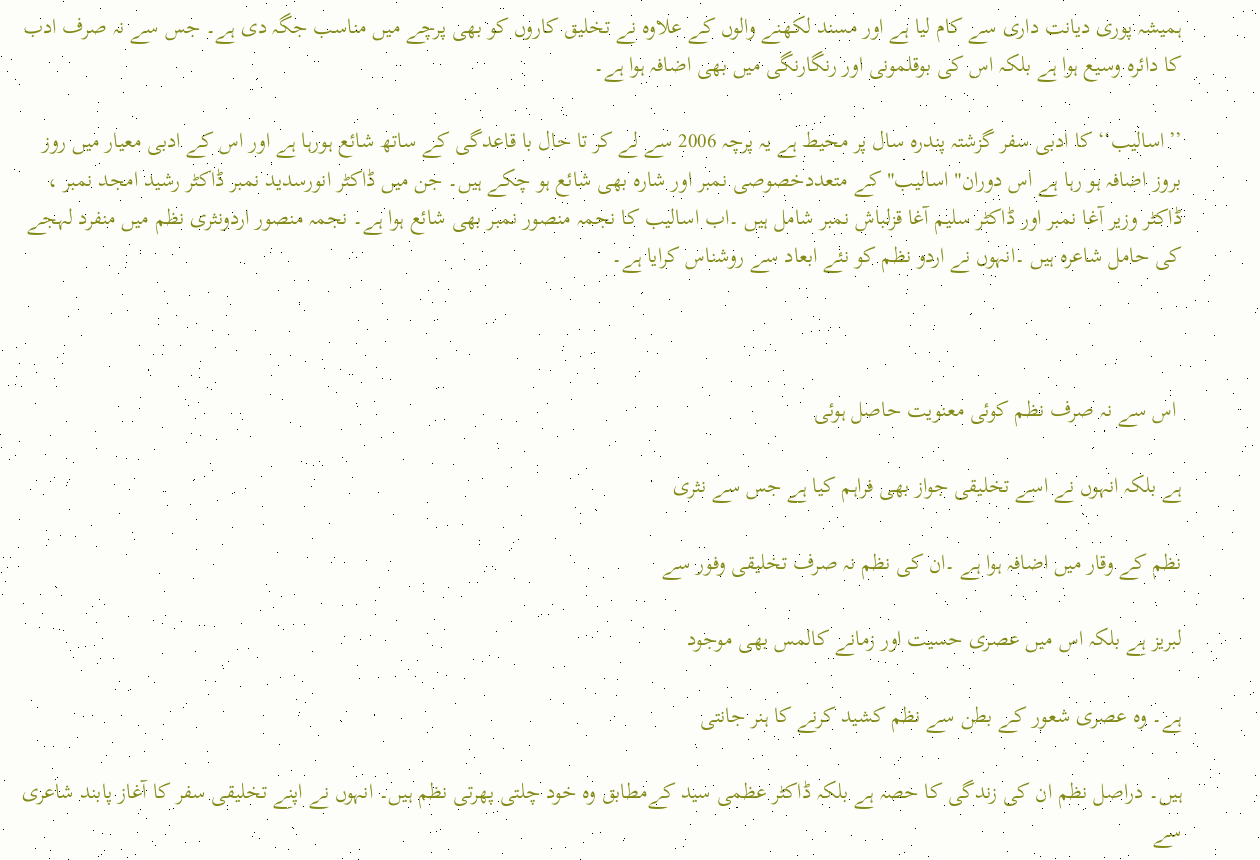ہمیشہ پوری دیانت داری سے کام لیا ہے اور مسند لکھنے والوں کے علاوہ نے تخلیق کاروں کو بھی پرچے میں مناسب جگہ دی ہے۔ جس سے نہ صرف ادب کا دائرہ وسیع ہوا ہے بلکہ اس کی بوقلمونی اور رنگارنگی میں بھی اضافہ ہوا ہے۔

’’اسالیب‘‘ کا ادبی سفر گزشتہ پندرہ سال پر محیط ہے یہ پرچہ 2006 سے لے کر تا حال با قاعدگی کے ساتھ شائع ہورہا ہے اور اس کے ادبی معیار میں روز بروز اضافہ ہو رہا ہے اس دوران" اسالیب" کے متعددخصوصی نمبر اور شارہ بھی شائع ہو چکے ہیں۔ جن میں ڈاکٹر انورسدید نمبر ڈاکٹر رشید امجد نمبر ، ڈاکٹر وزیر آغا نمبر اور ڈاکٹر سلیم آغا قزلباش نمبر شامل ہیں ۔اب اسالیب کا نجمہ منصور نمبر بھی شائع ہوا ہے۔ نجمہ منصور اردونثری نظم میں منفرد لہجے کی حامل شاعرہ ہیں ۔انہوں نے اردو نظم کو نئے ابعاد سے روشناس کرایا ہے۔



 اس سے نہ صرف نظم کوئی معنویت حاصل ہوئی

ہے بلکہ انہوں نے اسے تخلیقی جواز بھی فراہم کیا ہے جس سے نثری

نظم کے وقار میں اضافہ ہوا ہے ۔ان کی نظم نہ صرف تخلیقی وفور سے

لبریز ہے بلکہ اس میں عصری حسیت اور زمانے کالمس بھی موجود

ہے۔ وہ عصری شعور کے بطن سے نظم کشید کرنے کا ہنر جانتی

ہیں۔ دراصل نظم ان کی زندگی کا حصہ ہے بلکہ ڈاکٹر عظمی سید کےمطابق وہ خود چلتی پھرتی نظم ہیں۔ انہوں نے اپنے تخلیقی سفر کا آغاز پابند شاعری سے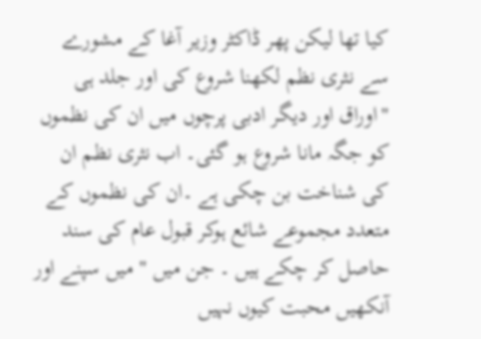کیا تھا لیکن پھر ڈاکٹر وزیر آغا کے مشورے سے نثری نظم لکھنا شروع کی اور جلد ہی "اوراق اور دیگر ادبی پرچوں میں ان کی نظموں کو جگہ مانا شروع ہو گئی۔ اب نثری نظم ان کی شناخت بن چکی ہے ۔ان کی نظموں کے متعدد مجموعے شائع ہوکر قبول عام کی سند حاصل کر چکے ہیں ۔ جن میں " میں سپنے اور آنکھیں محبت کیوں نہیں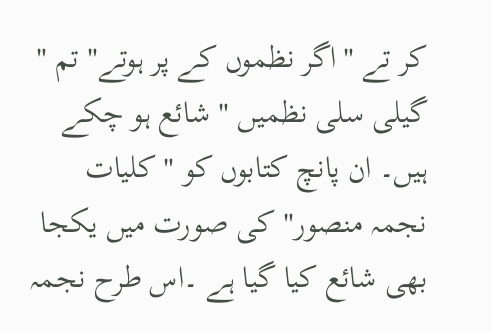کر تے "اگر نظموں کے پر ہوتے" تم " گیلی سلی نظمیں " شائع ہو چکے ہیں۔ ان پانچ کتابوں کو "کلیات نجمہ منصور" کی صورت میں یکجا بھی شائع کیا گیا ہے ۔اس طرح نجمہ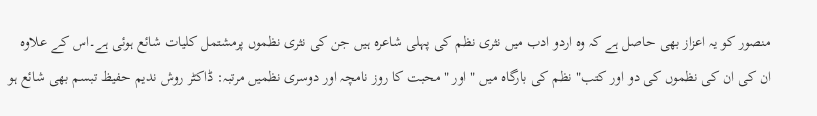منصور کو یہ اعزاز بھی حاصل ہے کہ وہ اردو ادب میں نثری نظم کی پہلی شاعرہ ہیں جن کی نثری نظموں پرمشتمل کلیات شائع ہوئی ہے۔اس کے علاوہ ان کی ان کی نظموں کی دو اور کتب" نظم کی بارگاہ میں " اور "محبت کا روز نامچہ اور دوسری نظمیں مرتبہ: ڈاکٹر روش ندیم حفیظ تبسم بھی شائع ہو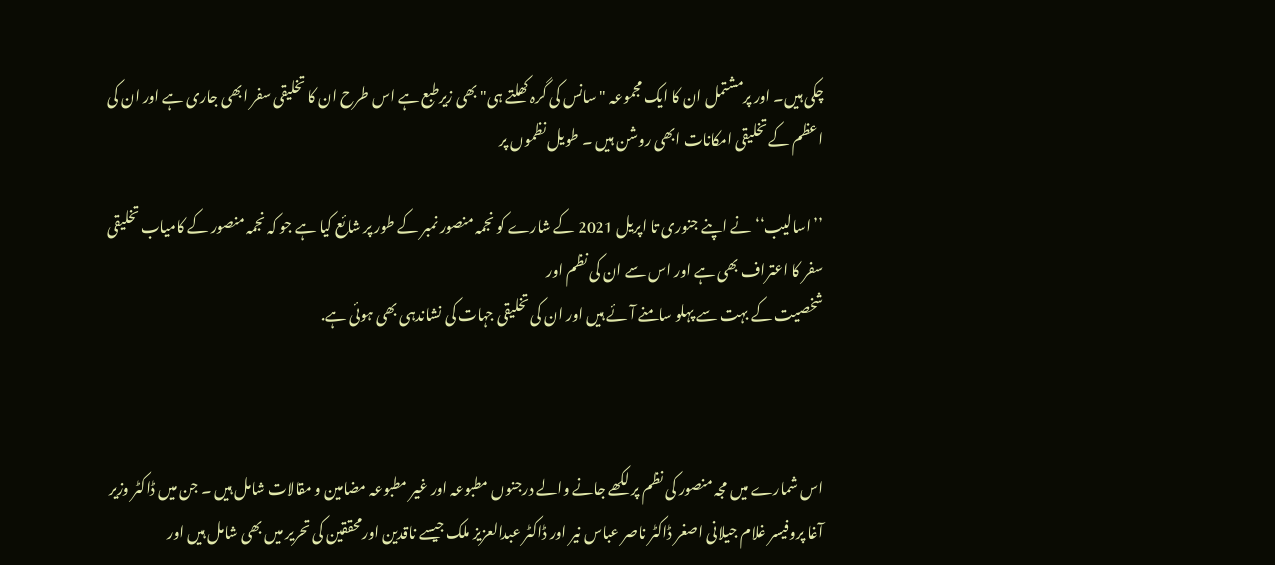چکی ہیں۔ اور پرمشتمل ان کا ایک مجموعہ "سانس کی گرہ کھلتے ہی" بھی زیرطبع ہے اس طرح ان کا تخلیقی سفر ابھی جاری ہے اور ان کی اعظم کے تخلیقی امکانات ابھی روشن ہیں ۔ طویل نظموں پر

’’اسالیب‘‘ نے اپنے جنوری تا اپریل 2021 کے شارے کو نجمہ منصور نمبر کے طور پر شائع کیا ہے جو کہ نجمہ منصور کے کامیاب تخلیقی سفر کا اعتراف بھی ہے اور اس سے ان کی نظم اور
شخصیت کے بہت سے پہلو سامنے آئے ہیں اور ان کی تخلیقی جہات کی نشاندہی بھی ہوئی ہے.



اس شمارے میں مجہ منصور کی نظم پر لکھے جانے والے درجنوں مطبوعہ اور غیر مطبوعہ مضامین و مقالات شامل ہیں ۔ جن میں ڈاکٹر وزیر آغا پروفیسر غلام جیلانی اصغر ڈاکٹر ناصر عباس نیر اور ڈاکٹر عبدالعزیز ملک جیسے ناقدین اورمحققین کی تحریر میں بھی شامل ہیں اور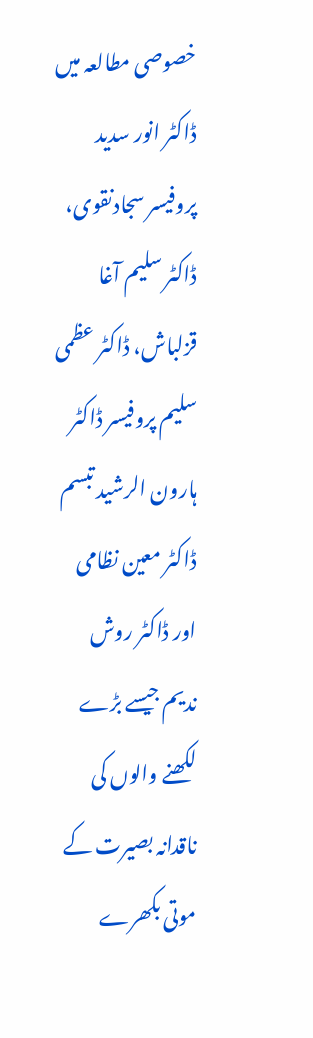خصوصی مطالعہ میں ڈاکٹر انور سدید پروفیسر سجادنقوی، ڈاکٹر سلیم آغا قزلباش، ڈاکٹر عظمی سلیم پروفیسر ڈاکٹر ہارون الرشید تبسم ڈاکٹر معین نظامی اور ڈاکٹر روش ندیم جیسے بڑے لکھنے والوں کی ناقدانہ بصیرت کے موتی بکھرے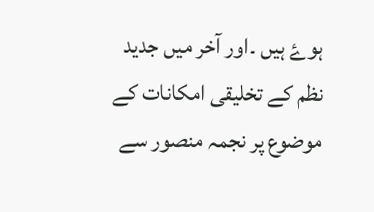ہوۓ ہیں ۔اور آخر میں جدید نظم کے تخلیقی امکانات کے موضوع پر نجمہ منصور سے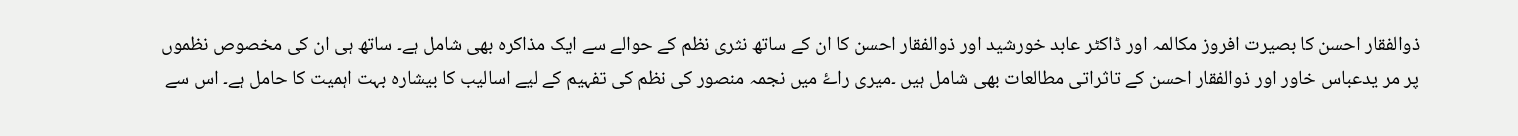ذوالفقار احسن کا بصیرت افروز مکالمہ اور ڈاکٹر عابد خورشید اور ذوالفقار احسن کا ان کے ساتھ نثری نظم کے حوالے سے ایک مذاکرہ بھی شامل ہے۔ ساتھ ہی ان کی مخصوص نظموں
پر مر یدعباس خاور اور ذوالفقار احسن کے تاثراتی مطالعات بھی شامل ہیں ۔میری راۓ میں نجمہ منصور کی نظم کی تفہیم کے لیے اسالیب کا بیشارہ بہت اہمیت کا حامل ہے۔ اس سے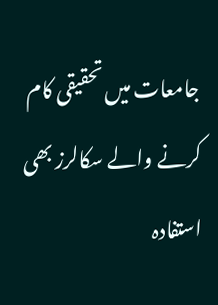جامعات میں تحقیقی کام کرنے والے سکالرز بھی استفادہ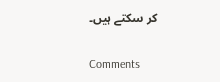کر سکتے ہیں۔

Comments